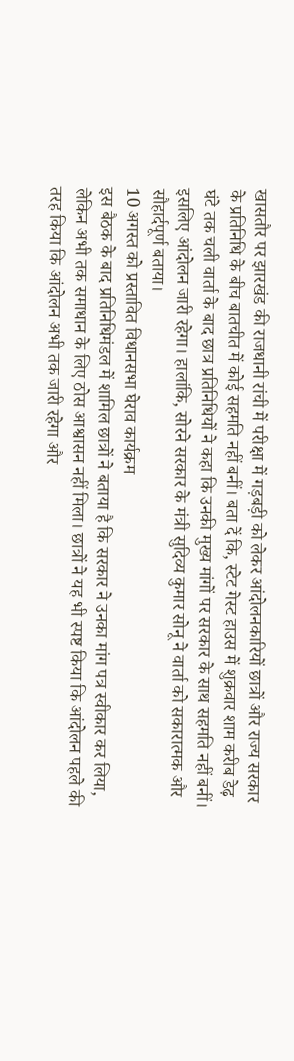खासतौर पर झारखंड की राजधानी रांची में परीक्षा में गड़बड़ी को लेकर आंदोलनकारियों छात्रों और राज्य सरकार के प्रतिनिधि के बीच बातचीत में कोई सहमति नहीं बनीं। बता दें कि, स्टेट गेस्ट हाउस में शुक्रवार शाम करीब डेढ़ घंटे तक चली वार्ता के बाद छात्र प्रतिनिधियों ने कहा कि उनकी मुख्य मांगों पर सरकार के साथ सहमति नहीं बनीं। इसलिए आंदोलन जारी रहेगा। हालांकि, सोरने सरकार के मंत्री सुदिव्य कुमार सोनू ने वार्ता को सकारात्मक और सौहार्दपूर्ण बताया।
10 अगस्त को प्रस्तावित विधानसभा घेराव कार्यक्रम
इस बैठक के बाद प्रतिनिधिमंडल में शामिल छात्रों ने बताया है कि सरकार ने उनका मांग पत्र स्वीकार कर लिया, लेकिन अभी तक समाधान के लिए ठोस आश्वासन नहीं मिला। छात्रों ने यह भी स्पष्ट किया कि आंदोलन पहले की तरह किया कि आंदोलन अभी तक जारी रहेगा और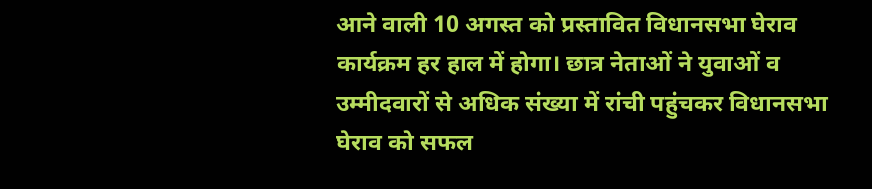आने वाली 10 अगस्त को प्रस्तावित विधानसभा घेराव कार्यक्रम हर हाल में होगा। छात्र नेताओं ने युवाओं व उम्मीदवारों से अधिक संख्या में रांची पहुंचकर विधानसभा घेराव को सफल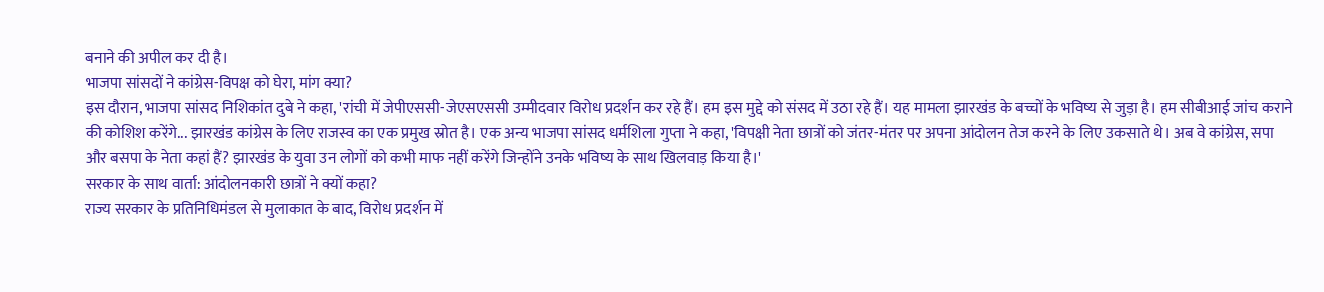बनाने की अपील कर दी है।
भाजपा सांसदों ने कांग्रेस-विपक्ष को घेरा, मांग क्या?
इस दौरान, भाजपा सांसद निशिकांत दुबे ने कहा, 'रांची में जेपीएससी-जेएसएससी उम्मीदवार विरोध प्रदर्शन कर रहे हैं। हम इस मुद्दे को संसद में उठा रहे हैं। यह मामला झारखंड के बच्चों के भविष्य से जुड़ा है। हम सीबीआई जांच कराने की कोशिश करेंगे... झारखंड कांग्रेस के लिए राजस्व का एक प्रमुख स्रोत है। एक अन्य भाजपा सांसद धर्मशिला गुप्ता ने कहा, 'विपक्षी नेता छात्रों को जंतर-मंतर पर अपना आंदोलन तेज करने के लिए उकसाते थे। अब वे कांग्रेस, सपा और बसपा के नेता कहां हैं? झारखंड के युवा उन लोगों को कभी माफ नहीं करेंगे जिन्होंने उनके भविष्य के साथ खिलवाड़ किया है।'
सरकार के साथ वार्ता: आंदोलनकारी छात्रों ने क्यों कहा?
राज्य सरकार के प्रतिनिधिमंडल से मुलाकात के बाद, विरोध प्रदर्शन में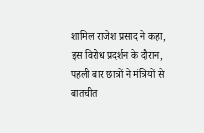शामिल राजेश प्रसाद ने कहा, इस विरोध प्रदर्शन के दौरान, पहली बार छात्रों ने मंत्रियों से बातचीत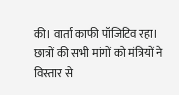की। वार्ता काफी पॉजिटिव रहा। छात्रों की सभी मांगों को मंत्रियों ने विस्तार से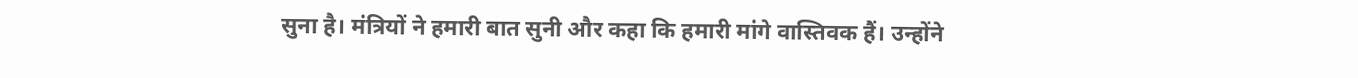सुना है। मंत्रियों ने हमारी बात सुनी और कहा कि हमारी मांगे वास्तिवक हैं। उन्होंने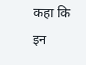कहा कि इन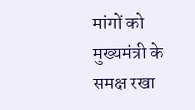मांगों को मुख्यमंत्री के समक्ष रखा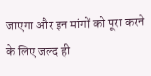जाएगा और इन मांगों को पूरा करने के लिए जल्द ही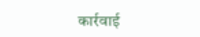कार्रवाई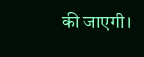की जाएगी।